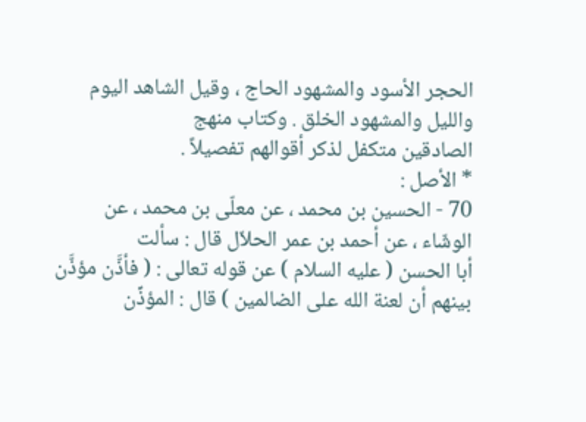الحجر الأسود والمشهود الحاج ، وقيل الشاهد اليوم والليل والمشهود الخلق . وكتاب منهج
الصادقين متكفل لذكر أقوالهم تفصيلاً .
* الأصل :
70 - الحسين بن محمد ، عن معلّى بن محمد ، عن الوشّاء ، عن أحمد بن عمر الحلاّل قال : سألت
أبا الحسن ( عليه السلام ) عن قوله تعالى : ( فأذَّن مؤذَّن بينهم أن لعنة الله على الضالمين ) قال : المؤذِّن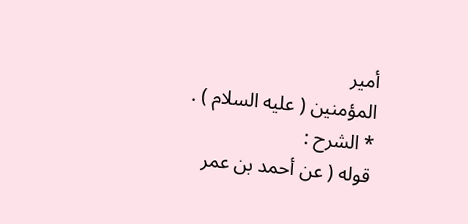أمير
المؤمنين ( عليه السلام ) .
* الشرح :
قوله ( عن أحمد بن عمر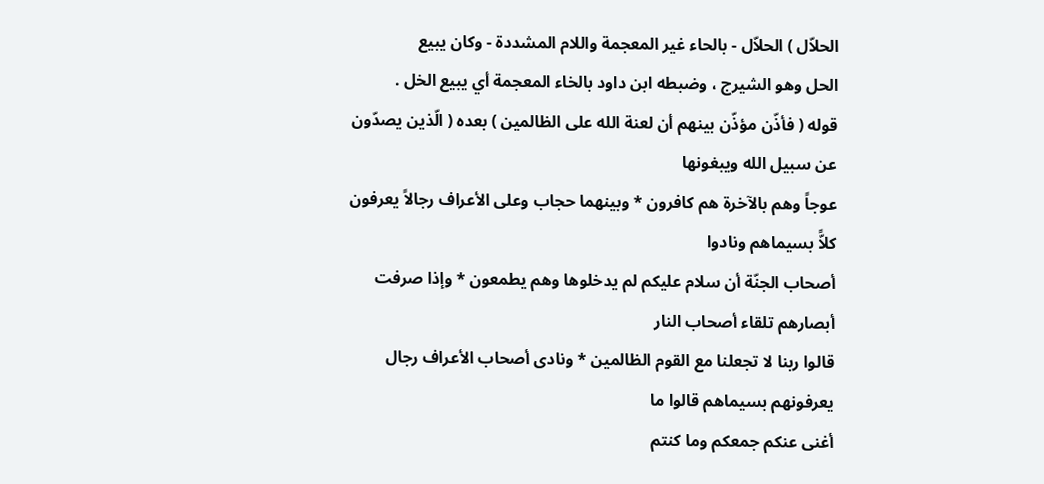الحلاّل ) الحلاّل - بالحاء غير المعجمة واللام المشددة - وكان يبيع
الحل وهو الشيرج ، وضبطه ابن داود بالخاء المعجمة أي يبيع الخل .
قوله ( فأذّن مؤذّن بينهم أن لعنة الله على الظالمين ) بعده ( الّذين يصدّون عن سبيل الله ويبغونها
عوجاً وهم بالآخرة هم كافرون * وبينهما حجاب وعلى الأعراف رجالاً يعرفون كلاًّ بسيماهم ونادوا
أصحاب الجنّة أن سلام عليكم لم يدخلوها وهم يطمعون * وإذا صرفت أبصارهم تلقاء أصحاب النار
قالوا ربنا لا تجعلنا مع القوم الظالمين * ونادى أصحاب الأعراف رجال يعرفونهم بسيماهم قالوا ما
أغنى عنكم جمعكم وما كنتم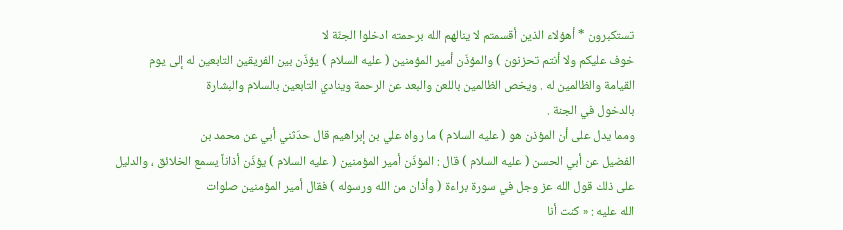تستكبرون * أهؤلاء الذين أقسمتم لا ينالهم الله برحمته ادخلوا الجنّة لا
خوف عليكم ولا أنتم تحزنون ) والمؤذّن أمير المؤمنين ( عليه السلام ) يؤذّن بين الفريقين التابعين له إلى يوم
القيامة والظالمين له . ويخص الظالمين باللعن والبعد عن الرحمة وينادي التابعين بالسلام والبشارة
بالدخول في الجنة .
ومما يدل على أن المؤذن هو ( عليه السلام ) ما رواه علي بن إبراهيم قال حدّثني أبي عن محمد بن
الفضيل عن أبي الحسن ( عليه السلام ) قال : المؤذّن أمير المؤمنين ( عليه السلام ) يؤذّن أذاناً يسمع الخلائق ، والدليل
على ذلك قول الله عز وجل في سورة براءة ( وأذان من الله ورسوله ) فقال أمير المؤمنين صلوات
الله عليه : « كنت أنا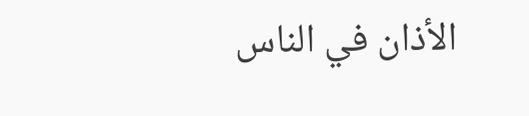الأذان في الناس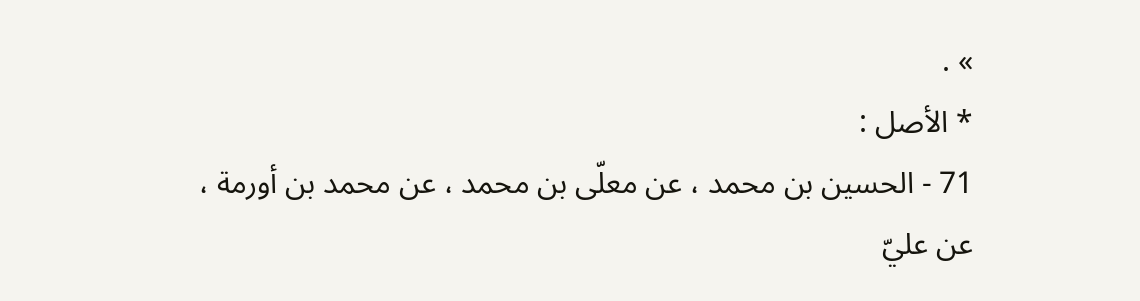» .
* الأصل :
71 - الحسين بن محمد ، عن معلّى بن محمد ، عن محمد بن أورمة ، عن عليّ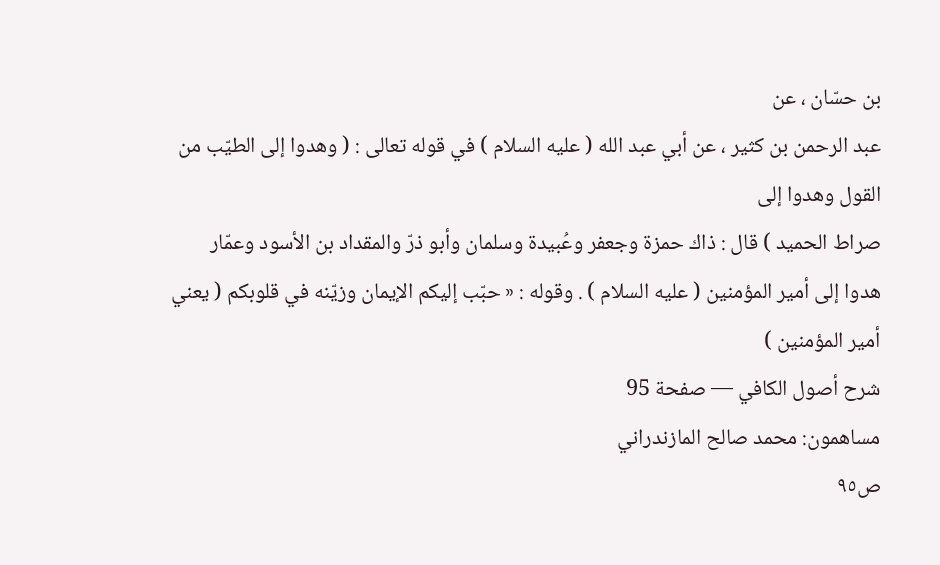بن حسّان ، عن
عبد الرحمن بن كثير ، عن أبي عبد الله ( عليه السلام ) في قوله تعالى : ( وهدوا إلى الطيّب من القول وهدوا إلى
صراط الحميد ) قال : ذاك حمزة وجعفر وعُبيدة وسلمان وأبو ذرّ والمقداد بن الأسود وعمّار
هدوا إلى أمير المؤمنين ( عليه السلام ) . وقوله : « حبّب إليكم الإيمان وزيّنه في قلوبكم ( يعني أمير المؤمنين )
شرح أصول الكافي — صفحة 95
مساهمون: محمد صالح المازندراني
ص٩٥